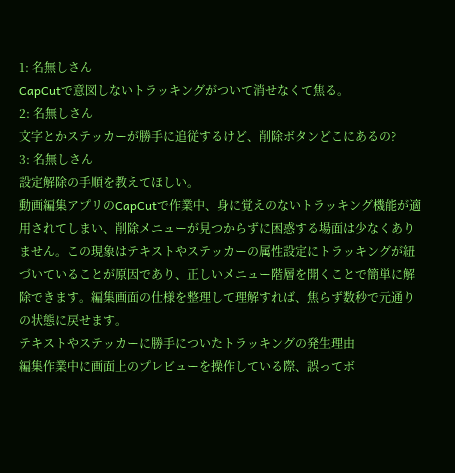1: 名無しさん
CapCutで意図しないトラッキングがついて消せなくて焦る。
2: 名無しさん
文字とかステッカーが勝手に追従するけど、削除ボタンどこにあるの?
3: 名無しさん
設定解除の手順を教えてほしい。
動画編集アプリのCapCutで作業中、身に覚えのないトラッキング機能が適用されてしまい、削除メニューが見つからずに困惑する場面は少なくありません。この現象はテキストやステッカーの属性設定にトラッキングが紐づいていることが原因であり、正しいメニュー階層を開くことで簡単に解除できます。編集画面の仕様を整理して理解すれば、焦らず数秒で元通りの状態に戻せます。
テキストやステッカーに勝手についたトラッキングの発生理由
編集作業中に画面上のプレビューを操作している際、誤ってボ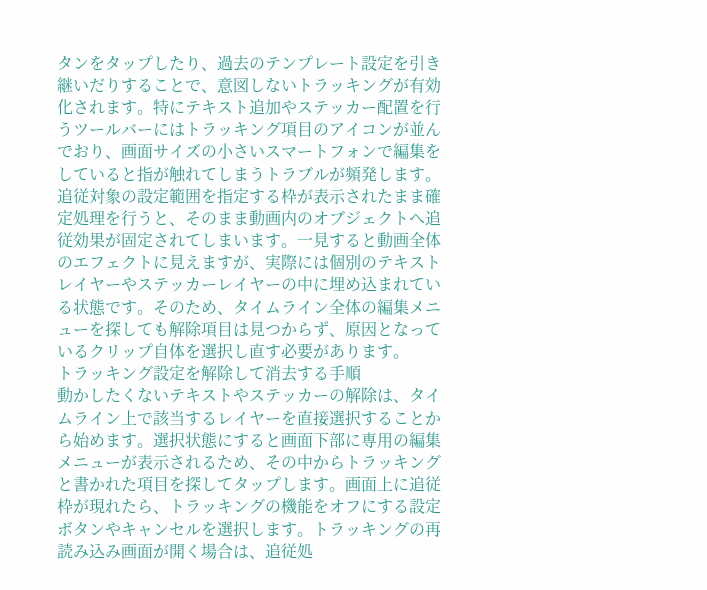タンをタップしたり、過去のテンプレート設定を引き継いだりすることで、意図しないトラッキングが有効化されます。特にテキスト追加やステッカー配置を行うツールバーにはトラッキング項目のアイコンが並んでおり、画面サイズの小さいスマートフォンで編集をしていると指が触れてしまうトラブルが頻発します。追従対象の設定範囲を指定する枠が表示されたまま確定処理を行うと、そのまま動画内のオブジェクトへ追従効果が固定されてしまいます。一見すると動画全体のエフェクトに見えますが、実際には個別のテキストレイヤーやステッカーレイヤーの中に埋め込まれている状態です。そのため、タイムライン全体の編集メニューを探しても解除項目は見つからず、原因となっているクリップ自体を選択し直す必要があります。
トラッキング設定を解除して消去する手順
動かしたくないテキストやステッカーの解除は、タイムライン上で該当するレイヤーを直接選択することから始めます。選択状態にすると画面下部に専用の編集メニューが表示されるため、その中からトラッキングと書かれた項目を探してタップします。画面上に追従枠が現れたら、トラッキングの機能をオフにする設定ボタンやキャンセルを選択します。トラッキングの再読み込み画面が開く場合は、追従処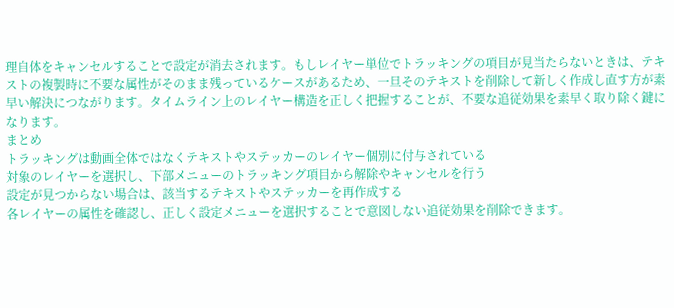理自体をキャンセルすることで設定が消去されます。もしレイヤー単位でトラッキングの項目が見当たらないときは、テキストの複製時に不要な属性がそのまま残っているケースがあるため、一旦そのテキストを削除して新しく作成し直す方が素早い解決につながります。タイムライン上のレイヤー構造を正しく把握することが、不要な追従効果を素早く取り除く鍵になります。
まとめ
トラッキングは動画全体ではなくテキストやステッカーのレイヤー個別に付与されている
対象のレイヤーを選択し、下部メニューのトラッキング項目から解除やキャンセルを行う
設定が見つからない場合は、該当するテキストやステッカーを再作成する
各レイヤーの属性を確認し、正しく設定メニューを選択することで意図しない追従効果を削除できます。